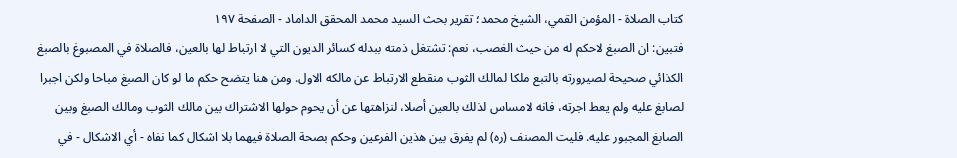كتاب الصلاة - المؤمن القمي، الشيخ محمد؛ تقرير بحث السيد محمد المحقق الداماد - الصفحة ١٩٧
فتبين: ان الصبغ لاحكم له من حيث الغصب، نعم: تشتغل ذمته ببدله كسائر الديون التي لا ارتباط لها بالعين، فالصلاة في المصبوغ بالصبغ الكذائي صحيحة لصيرورته بالتبع ملكا لمالك الثوب منقطع الارتباط عن مالكه الاول. ومن هنا يتضح حكم ما لو كان الصبغ مباحا ولكن اجبرا لصابغ عليه ولم يعط اجرته، فانه لامساس لذلك بالعين أصلا، لنزاهتها عن أن يحوم حولها الاشتراك بين مالك الثوب ومالك الصبغ وبين الصابغ المجبور عليه. فليت المصنف (ره) لم يفرق بين هذين الفرعين وحكم بصحة الصلاة فيهما بلا اشكال كما نفاه - أي الاشكال - في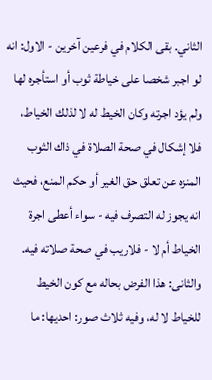الثاني. بقى الكلام في فرعين آخرين - الاول: انه لو اجبر شخصا على خياطة ثوب أو استأجره لها ولم يؤد اجرته وكان الخيط له لا لذلك الخياط، فلا إشكال في صحة الصلاة في ذاك الثوب المنزه عن تعلق حق الغير أو حكم المنع، فحيث انه يجوز له التصرف فيه - سواء أعطى اجرة الخياط أم لا - فلاريب في صحة صلاته فيه. والثانى: هذا الفرض بحاله مع كون الخيط للخياط لا له، وفيه ثلاث صور: احديها: ما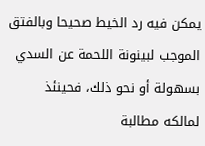يمكن فيه رد الخيط صحيحا وبالفتق الموجب لبينونة اللحمة عن السدي بسهولة أو نحو ذلك، فحينئذ لمالكه مطالبة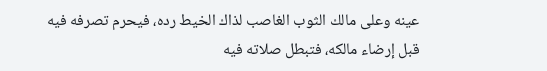عينه وعلى مالك الثوب الغاصب لذاك الخيط رده، فيحرم تصرفه فيه قبل إرضاء مالكه، فتبطل صلاته فيه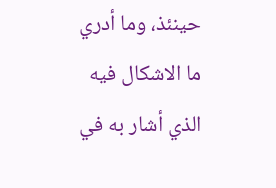حينئذ، وما أدري ما الاشكال فيه الذي أشار به في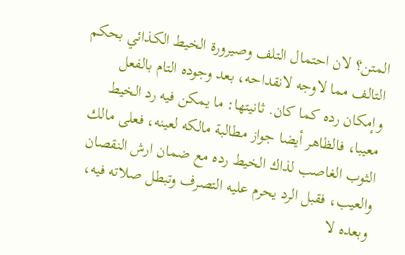المتن؟ لان احتمال التلف وصيرورة الخيط الكذائي بحكم التالف مما لاوجه لانقداحه، بعد وجوده التام بالفعل وإمكان رده كما كان. ثانيتها: ما يمكن فيه رد الخيط معيبا، فالظاهر أيضا جواز مطالبة مالكه لعينه، فعلى مالك الثوب الغاصب لذاك الخيط رده مع ضمان ارش النقصان والعيب، فقبل الرد يحرم عليه التصرف وتبطل صلاته فيه، وبعده لا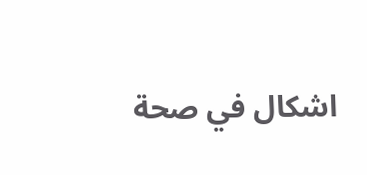اشكال في صحة